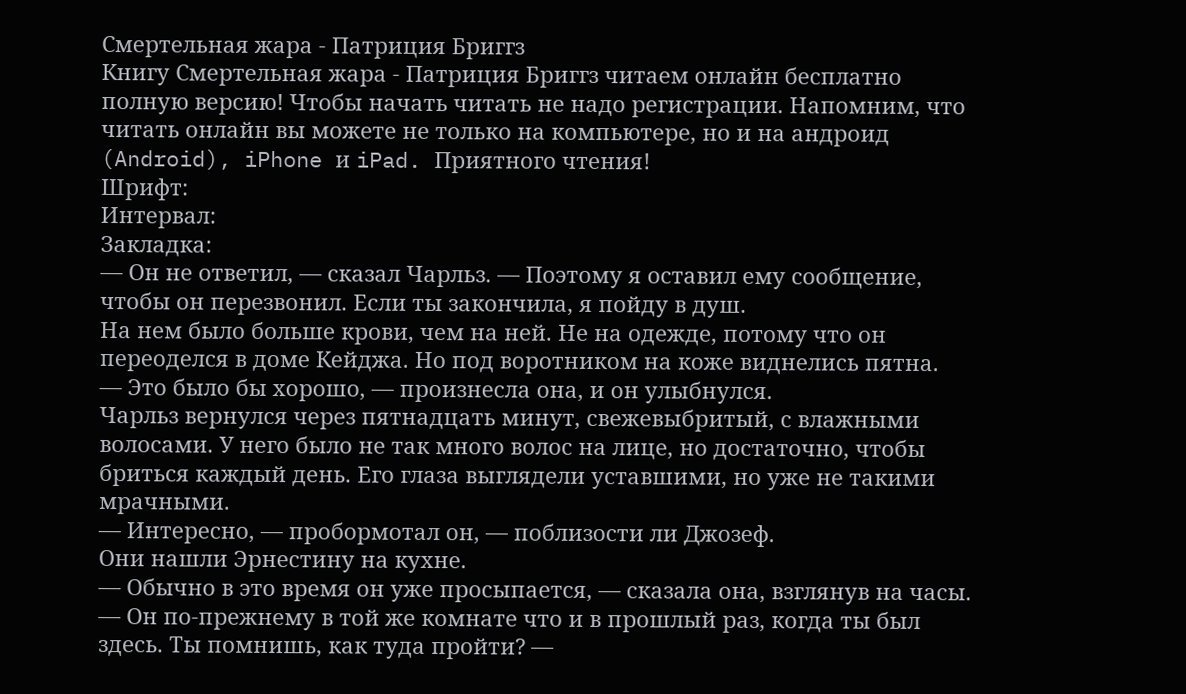Смертельная жара - Патриция Бриггз
Книгу Смертельная жара - Патриция Бриггз читаем онлайн бесплатно полную версию! Чтобы начать читать не надо регистрации. Напомним, что читать онлайн вы можете не только на компьютере, но и на андроид (Android), iPhone и iPad. Приятного чтения!
Шрифт:
Интервал:
Закладка:
— Он не ответил, — сказал Чарльз. — Поэтому я оставил ему сообщение, чтобы он перезвонил. Если ты закончила, я пойду в душ.
На нем было больше крови, чем на ней. Не на одежде, потому что он переоделся в доме Кейджа. Но под воротником на коже виднелись пятна.
— Это было бы хорошо, — произнесла она, и он улыбнулся.
Чарльз вернулся через пятнадцать минут, свежевыбритый, с влажными волосами. У него было не так много волос на лице, но достаточно, чтобы бриться каждый день. Его глаза выглядели уставшими, но уже не такими мрачными.
— Интересно, — пробормотал он, — поблизости ли Джозеф.
Они нашли Эрнестину на кухне.
— Обычно в это время он уже просыпается, — сказала она, взглянув на часы. — Он по-прежнему в той же комнате что и в прошлый раз, когда ты был здесь. Ты помнишь, как туда пройти? —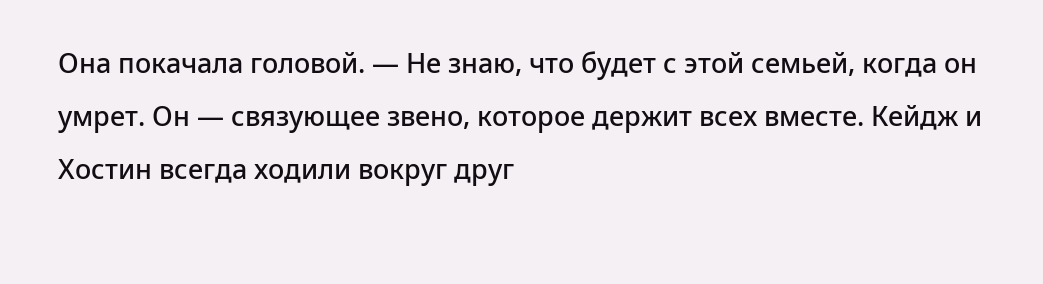Она покачала головой. — Не знаю, что будет с этой семьей, когда он умрет. Он — связующее звено, которое держит всех вместе. Кейдж и Хостин всегда ходили вокруг друг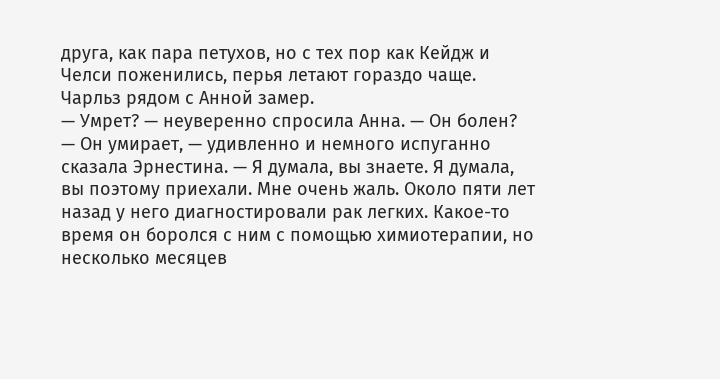друга, как пара петухов, но с тех пор как Кейдж и Челси поженились, перья летают гораздо чаще.
Чарльз рядом с Анной замер.
— Умрет? — неуверенно спросила Анна. — Он болен?
— Он умирает, — удивленно и немного испуганно сказала Эрнестина. — Я думала, вы знаете. Я думала, вы поэтому приехали. Мне очень жаль. Около пяти лет назад у него диагностировали рак легких. Какое-то время он боролся с ним с помощью химиотерапии, но несколько месяцев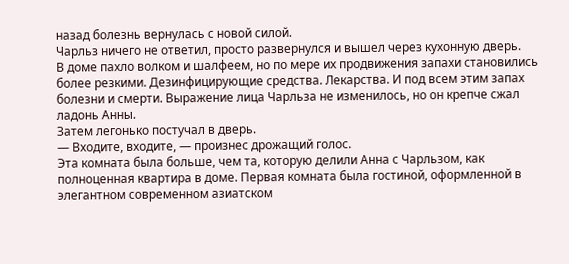назад болезнь вернулась с новой силой.
Чарльз ничего не ответил, просто развернулся и вышел через кухонную дверь.
В доме пахло волком и шалфеем, но по мере их продвижения запахи становились более резкими. Дезинфицирующие средства. Лекарства. И под всем этим запах болезни и смерти. Выражение лица Чарльза не изменилось, но он крепче сжал ладонь Анны.
Затем легонько постучал в дверь.
— Входите, входите, — произнес дрожащий голос.
Эта комната была больше, чем та, которую делили Анна с Чарльзом, как полноценная квартира в доме. Первая комната была гостиной, оформленной в элегантном современном азиатском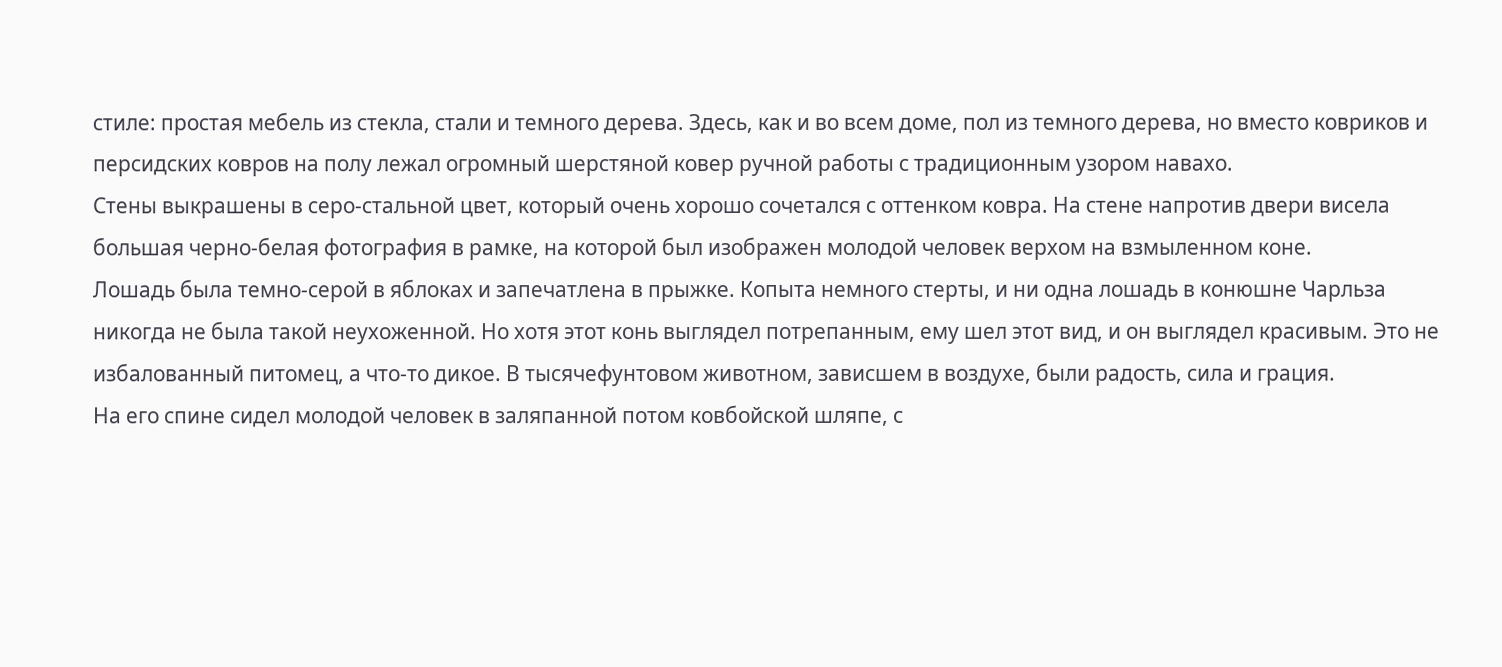стиле: простая мебель из стекла, стали и темного дерева. Здесь, как и во всем доме, пол из темного дерева, но вместо ковриков и персидских ковров на полу лежал огромный шерстяной ковер ручной работы с традиционным узором навахо.
Стены выкрашены в серо-стальной цвет, который очень хорошо сочетался с оттенком ковра. На стене напротив двери висела большая черно-белая фотография в рамке, на которой был изображен молодой человек верхом на взмыленном коне.
Лошадь была темно-серой в яблоках и запечатлена в прыжке. Копыта немного стерты, и ни одна лошадь в конюшне Чарльза никогда не была такой неухоженной. Но хотя этот конь выглядел потрепанным, ему шел этот вид, и он выглядел красивым. Это не избалованный питомец, а что-то дикое. В тысячефунтовом животном, зависшем в воздухе, были радость, сила и грация.
На его спине сидел молодой человек в заляпанной потом ковбойской шляпе, с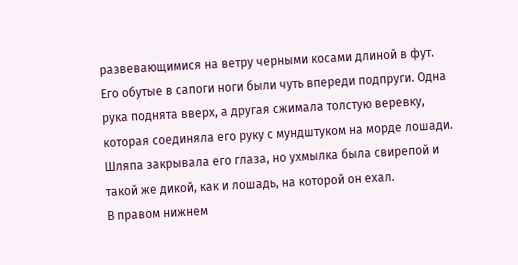развевающимися на ветру черными косами длиной в фут. Его обутые в сапоги ноги были чуть впереди подпруги. Одна рука поднята вверх, а другая сжимала толстую веревку, которая соединяла его руку с мундштуком на морде лошади. Шляпа закрывала его глаза, но ухмылка была свирепой и такой же дикой, как и лошадь, на которой он ехал.
В правом нижнем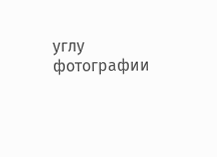углу фотографии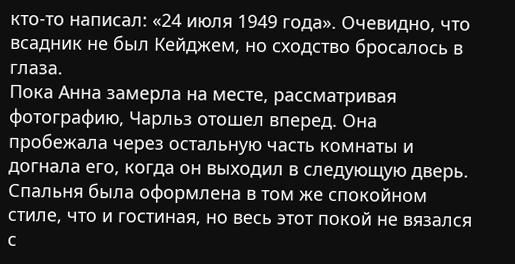кто-то написал: «24 июля 1949 года». Очевидно, что всадник не был Кейджем, но сходство бросалось в глаза.
Пока Анна замерла на месте, рассматривая фотографию, Чарльз отошел вперед. Она пробежала через остальную часть комнаты и догнала его, когда он выходил в следующую дверь.
Спальня была оформлена в том же спокойном стиле, что и гостиная, но весь этот покой не вязался с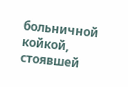больничной койкой, стоявшей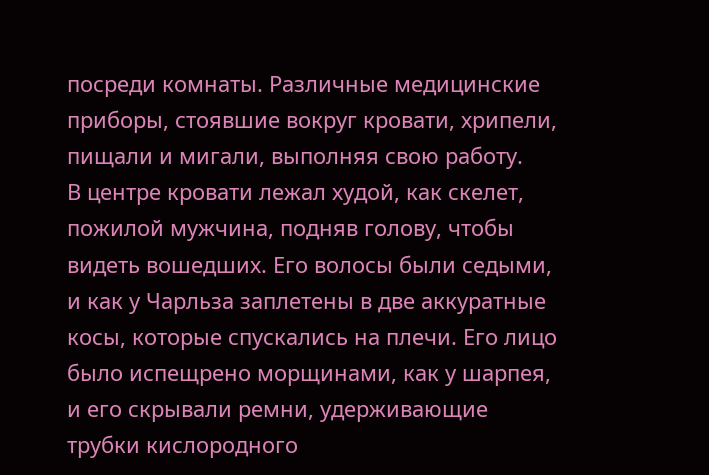посреди комнаты. Различные медицинские приборы, стоявшие вокруг кровати, хрипели, пищали и мигали, выполняя свою работу.
В центре кровати лежал худой, как скелет, пожилой мужчина, подняв голову, чтобы видеть вошедших. Его волосы были седыми, и как у Чарльза заплетены в две аккуратные косы, которые спускались на плечи. Его лицо было испещрено морщинами, как у шарпея, и его скрывали ремни, удерживающие трубки кислородного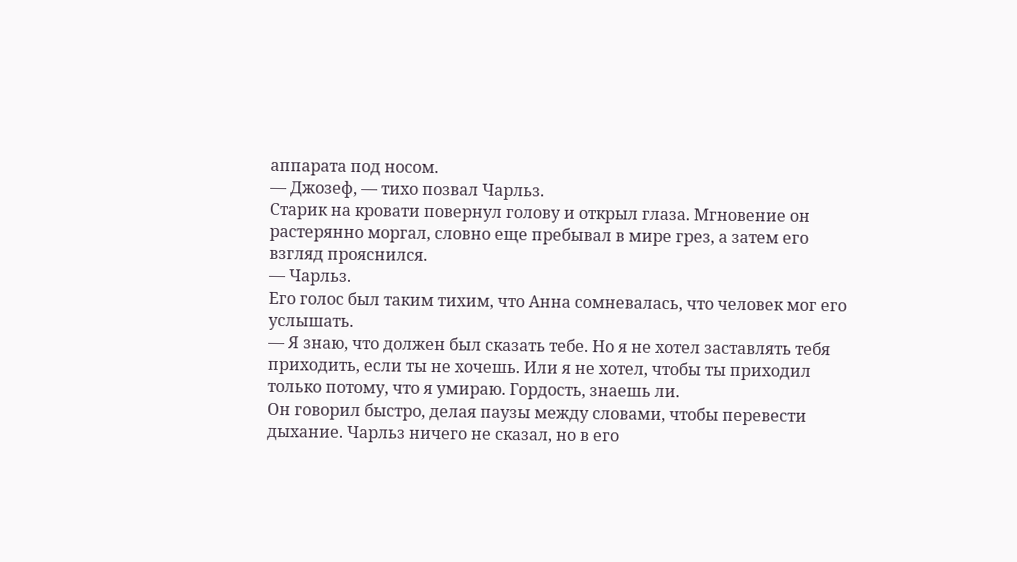аппарата под носом.
— Джозеф, — тихо позвал Чарльз.
Старик на кровати повернул голову и открыл глаза. Мгновение он растерянно моргал, словно еще пребывал в мире грез, а затем его взгляд прояснился.
— Чарльз.
Его голос был таким тихим, что Анна сомневалась, что человек мог его услышать.
— Я знаю, что должен был сказать тебе. Но я не хотел заставлять тебя приходить, если ты не хочешь. Или я не хотел, чтобы ты приходил только потому, что я умираю. Гордость, знаешь ли.
Он говорил быстро, делая паузы между словами, чтобы перевести дыхание. Чарльз ничего не сказал, но в его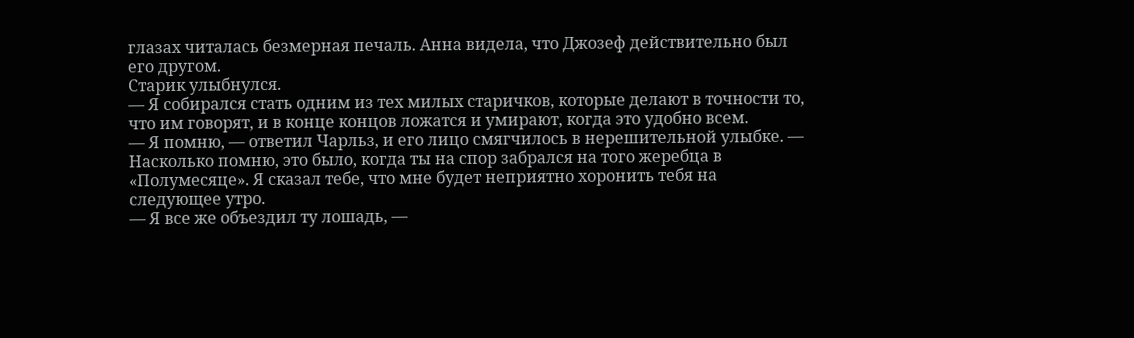глазах читалась безмерная печаль. Анна видела, что Джозеф действительно был его другом.
Старик улыбнулся.
— Я собирался стать одним из тех милых старичков, которые делают в точности то, что им говорят, и в конце концов ложатся и умирают, когда это удобно всем.
— Я помню, — ответил Чарльз, и его лицо смягчилось в нерешительной улыбке. — Насколько помню, это было, когда ты на спор забрался на того жеребца в «Полумесяце». Я сказал тебе, что мне будет неприятно хоронить тебя на следующее утро.
— Я все же объездил ту лошадь, —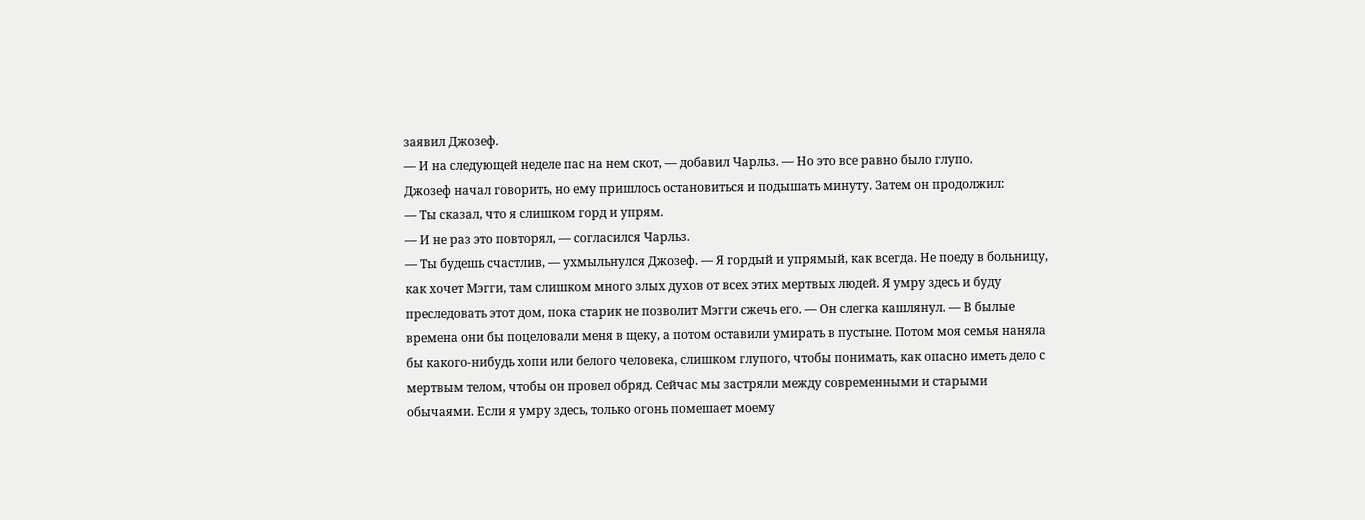заявил Джозеф.
— И на следующей неделе пас на нем скот, — добавил Чарльз. — Но это все равно было глупо.
Джозеф начал говорить, но ему пришлось остановиться и подышать минуту. Затем он продолжил:
— Ты сказал, что я слишком горд и упрям.
— И не раз это повторял, — согласился Чарльз.
— Ты будешь счастлив, — ухмыльнулся Джозеф. — Я гордый и упрямый, как всегда. Не поеду в больницу, как хочет Мэгги, там слишком много злых духов от всех этих мертвых людей. Я умру здесь и буду преследовать этот дом, пока старик не позволит Мэгги сжечь его. — Он слегка кашлянул. — В былые времена они бы поцеловали меня в щеку, а потом оставили умирать в пустыне. Потом моя семья наняла бы какого-нибудь хопи или белого человека, слишком глупого, чтобы понимать, как опасно иметь дело с мертвым телом, чтобы он провел обряд. Сейчас мы застряли между современными и старыми обычаями. Если я умру здесь, только огонь помешает моему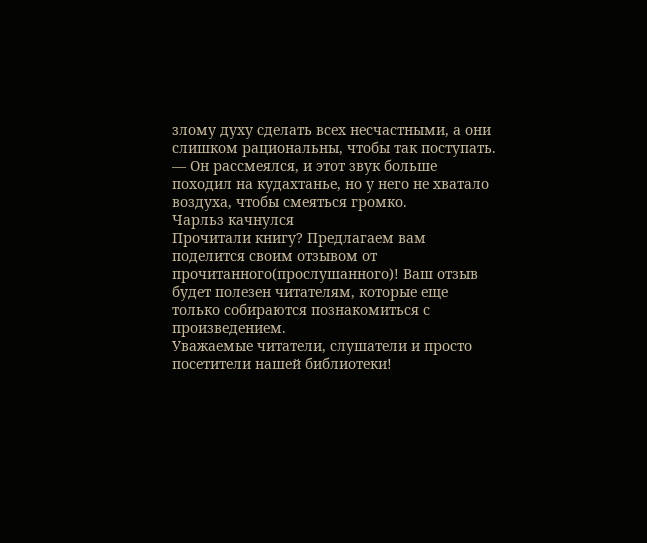злому духу сделать всех несчастными, а они слишком рациональны, чтобы так поступать. — Он рассмеялся, и этот звук больше походил на кудахтанье, но у него не хватало воздуха, чтобы смеяться громко.
Чарльз качнулся
Прочитали книгу? Предлагаем вам поделится своим отзывом от прочитанного(прослушанного)! Ваш отзыв будет полезен читателям, которые еще только собираются познакомиться с произведением.
Уважаемые читатели, слушатели и просто посетители нашей библиотеки!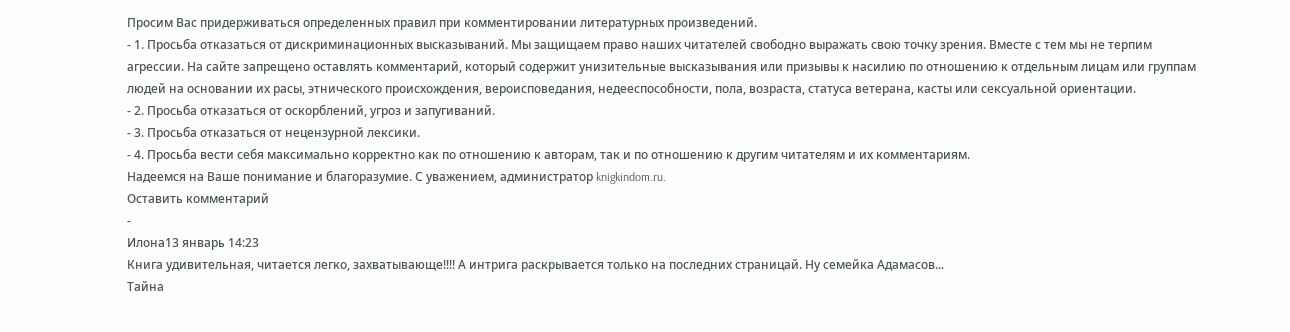Просим Вас придерживаться определенных правил при комментировании литературных произведений.
- 1. Просьба отказаться от дискриминационных высказываний. Мы защищаем право наших читателей свободно выражать свою точку зрения. Вместе с тем мы не терпим агрессии. На сайте запрещено оставлять комментарий, который содержит унизительные высказывания или призывы к насилию по отношению к отдельным лицам или группам людей на основании их расы, этнического происхождения, вероисповедания, недееспособности, пола, возраста, статуса ветерана, касты или сексуальной ориентации.
- 2. Просьба отказаться от оскорблений, угроз и запугиваний.
- 3. Просьба отказаться от нецензурной лексики.
- 4. Просьба вести себя максимально корректно как по отношению к авторам, так и по отношению к другим читателям и их комментариям.
Надеемся на Ваше понимание и благоразумие. С уважением, администратор knigkindom.ru.
Оставить комментарий
-
Илона13 январь 14:23
Книга удивительная, читается легко, захватывающе!!!! А интрига раскрывается только на последних страницай. Ну семейка Адамасов...
Тайна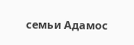семьи Адамос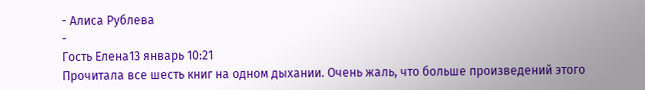- Алиса Рублева
-
Гость Елена13 январь 10:21
Прочитала все шесть книг на одном дыхании. Очень жаль, что больше произведений этого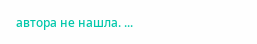автора не нашла. ...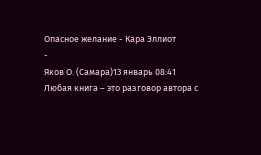Опасное желание - Кара Эллиот
-
Яков О. (Самара)13 январь 08:41
Любая книга – это разговор автора с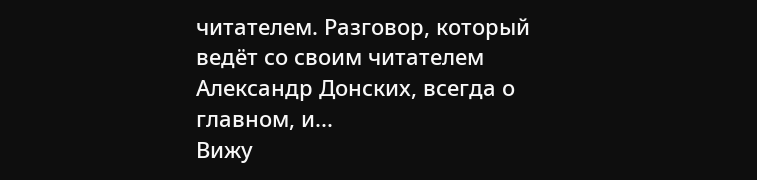читателем. Разговор, который ведёт со своим читателем Александр Донских, всегда о главном, и...
Вижу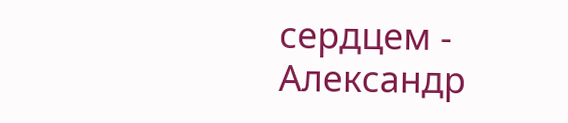сердцем - Александр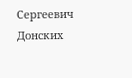Сергеевич Донских